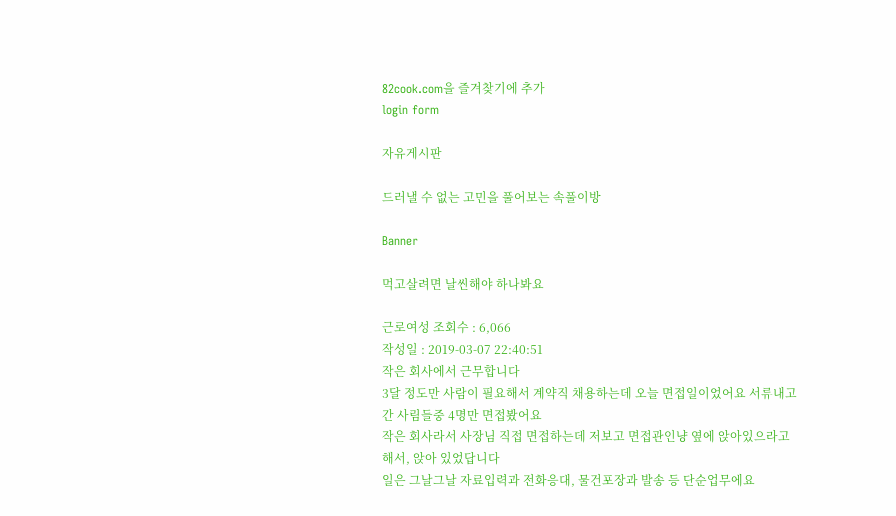82cook.com을 즐겨찾기에 추가
login form

자유게시판

드러낼 수 없는 고민을 풀어보는 속풀이방

Banner

먹고살려면 날씬해야 하나봐요

근로여성 조회수 : 6,066
작성일 : 2019-03-07 22:40:51
작은 회사에서 근무합니다
3달 정도만 사람이 필요해서 계약직 채용하는데 오늘 면접일이었어요 서류내고 간 사림들중 4명만 면접봤어요
작은 회사라서 사장님 직접 면접하는데 저보고 면접관인냥 옆에 앉아있으라고 해서, 앉아 있었답니다
일은 그날그날 자료입력과 전화응대, 물건포장과 발송 등 단순업무에요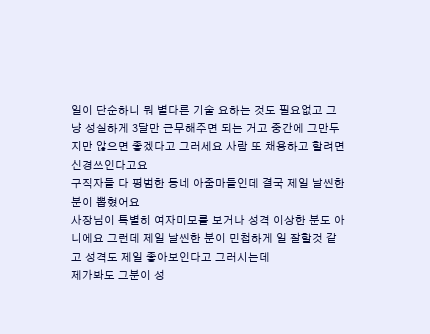일이 단순하니 뭐 별다른 기술 요하는 것도 필요없고 그냥 성실하게 3달만 근무해주면 되는 거고 중간에 그만두지만 않으면 좋겠다고 그러세요 사람 또 채용하고 할려면 신경쓰인다고요
구직자들 다 평범한 동네 아줌마들인데 결국 제일 날씬한 분이 뽑혔어요
사장님이 특별히 여자미모를 보거나 성격 이상한 분도 아니에요 그런데 제일 날씬한 분이 민첩하게 일 잘할것 같고 성격도 제일 좋아보인다고 그러시는데
제가봐도 그분이 성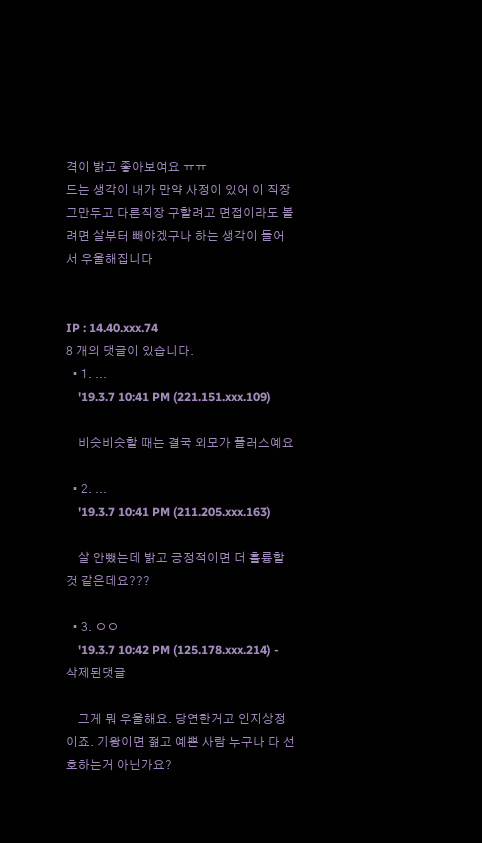격이 밝고 좋아보여요 ㅠㅠ
드는 생각이 내가 만약 사정이 있어 이 직장그만두고 다른직장 구할려고 면접이라도 볼려면 살부터 빼야겠구나 하는 생각이 들어서 우울해집니다


IP : 14.40.xxx.74
8 개의 댓글이 있습니다.
  • 1. ...
    '19.3.7 10:41 PM (221.151.xxx.109)

    비슷비슷할 때는 결국 외모가 플러스예요

  • 2. ...
    '19.3.7 10:41 PM (211.205.xxx.163)

    살 안뺐는데 밝고 긍정적이면 더 훌륭할 것 같은데요???

  • 3. ㅇㅇ
    '19.3.7 10:42 PM (125.178.xxx.214) - 삭제된댓글

    그게 뭐 우울해요. 당연한거고 인지상정이죠. 기왕이면 젊고 예쁜 사람 누구나 다 선호하는거 아닌가요?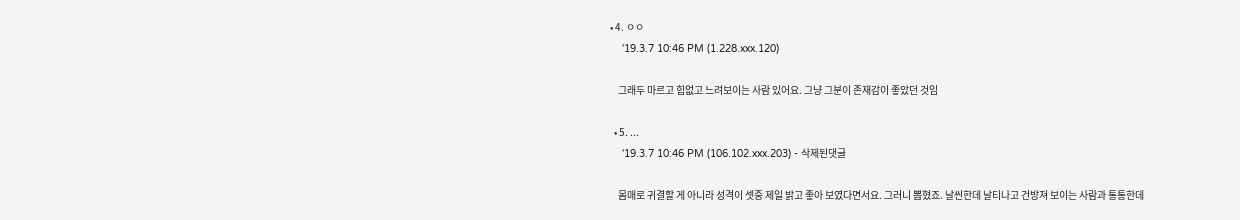• 4. ㅇㅇ
    '19.3.7 10:46 PM (1.228.xxx.120)

    그래두 마르고 힘없고 느려보이는 사람 있어요. 그냥 그분이 존재감이 좋았던 것임

  • 5. ...
    '19.3.7 10:46 PM (106.102.xxx.203) - 삭제된댓글

    몸매로 귀결할 게 아니라 성격이 셋중 제일 밝고 좋아 보였다면서요. 그러니 뽑혔죠. 날씬한데 날티나고 건방져 보이는 사람과 통통한데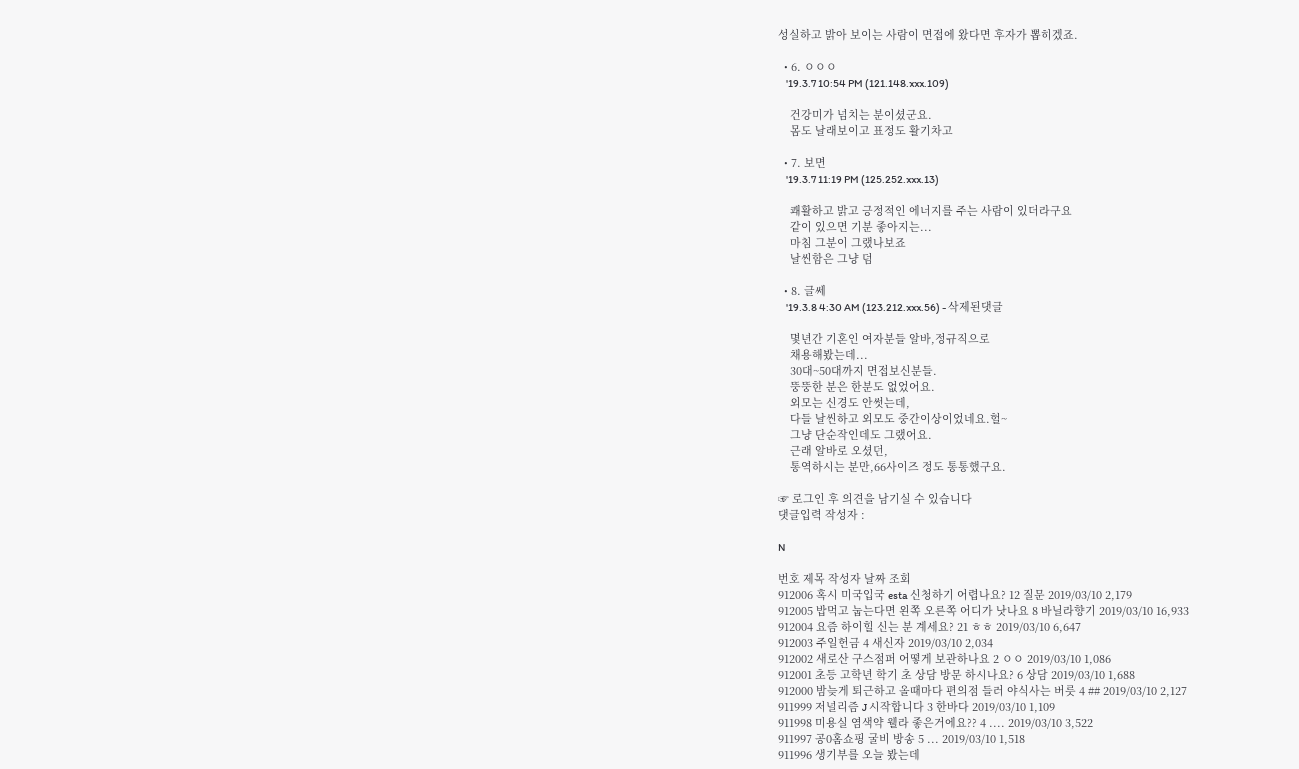성실하고 밝아 보이는 사람이 면접에 왔다면 후자가 뽑히겠죠.

  • 6. ㅇㅇㅇ
    '19.3.7 10:54 PM (121.148.xxx.109)

    건강미가 넘치는 분이셨군요.
    몸도 날래보이고 표정도 활기차고

  • 7. 보면
    '19.3.7 11:19 PM (125.252.xxx.13)

    쾌활하고 밝고 긍정적인 에너지를 주는 사람이 있더라구요
    같이 있으면 기분 좋아지는...
    마침 그분이 그랬나보죠
    날씬함은 그냥 덤

  • 8. 글쎄
    '19.3.8 4:30 AM (123.212.xxx.56) - 삭제된댓글

    몇년간 기혼인 여자분들 알바,정규직으로
    채용해봤는데...
    30대~50대까지 면접보신분들.
    뚱뚱한 분은 한분도 없었어요.
    외모는 신경도 안썻는데,
    다들 날씬하고 외모도 중간이상이었네요.헐~
    그냥 단순작인데도 그랬어요.
    근래 알바로 오셨던,
    통역하시는 분만,66사이즈 정도 통통했구요.

☞ 로그인 후 의견을 남기실 수 있습니다
댓글입력 작성자 :

N

번호 제목 작성자 날짜 조회
912006 혹시 미국입국 esta 신청하기 어렵나요? 12 질문 2019/03/10 2,179
912005 밥먹고 눕는다면 왼쪽 오른쪽 어디가 낫나요 8 바닐라향기 2019/03/10 16,933
912004 요즘 하이힐 신는 분 계세요? 21 ㅎㅎ 2019/03/10 6,647
912003 주일헌금 4 새신자 2019/03/10 2,034
912002 새로산 구스점퍼 어떻게 보관하나요 2 ㅇㅇ 2019/03/10 1,086
912001 초등 고학년 학기 초 상담 방문 하시나요? 6 상담 2019/03/10 1,688
912000 밤늦게 퇴근하고 올때마다 편의점 들러 야식사는 버릇 4 ## 2019/03/10 2,127
911999 저널리즘 J 시작합니다 3 한바다 2019/03/10 1,109
911998 미용실 염색약 웰라 좋은거에요?? 4 .... 2019/03/10 3,522
911997 공0홈쇼핑 굴비 방송 5 ... 2019/03/10 1,518
911996 생기부를 오늘 봤는데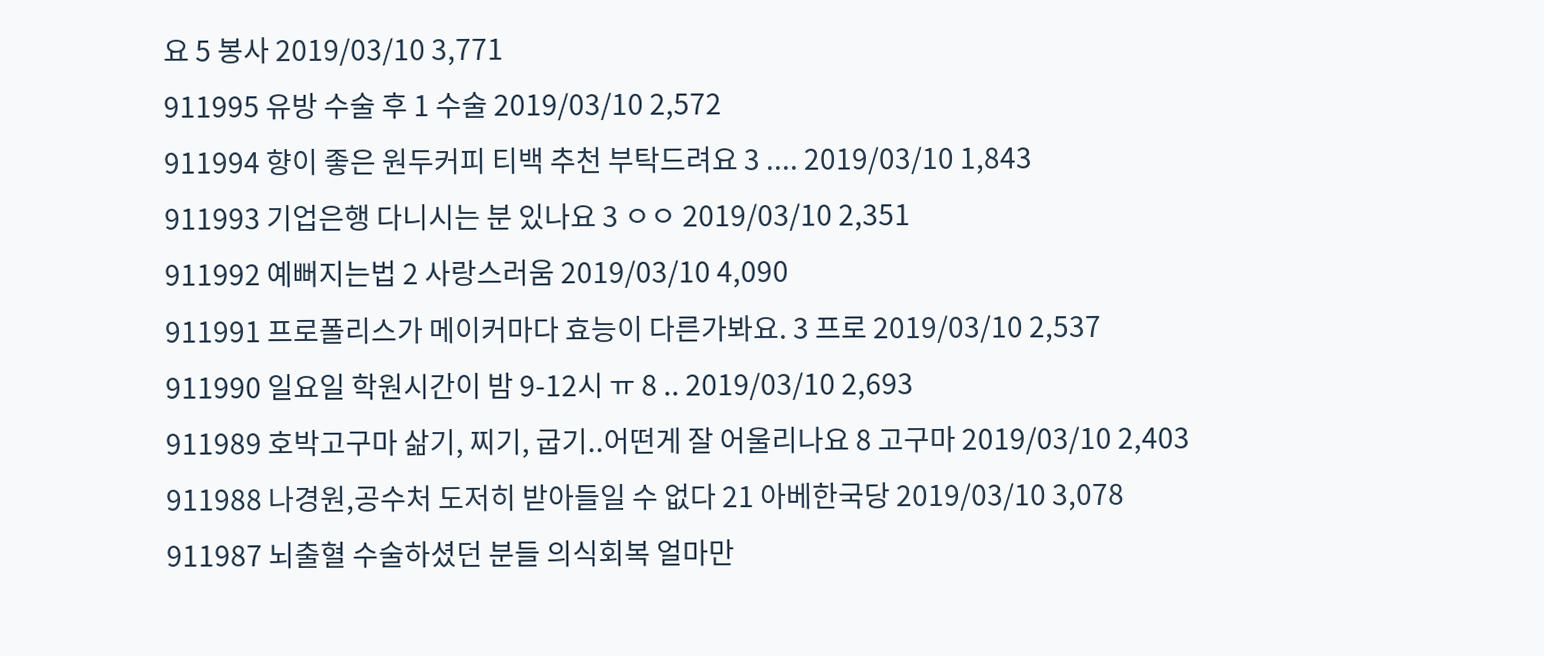요 5 봉사 2019/03/10 3,771
911995 유방 수술 후 1 수술 2019/03/10 2,572
911994 향이 좋은 원두커피 티백 추천 부탁드려요 3 .... 2019/03/10 1,843
911993 기업은행 다니시는 분 있나요 3 ㅇㅇ 2019/03/10 2,351
911992 예뻐지는법 2 사랑스러움 2019/03/10 4,090
911991 프로폴리스가 메이커마다 효능이 다른가봐요. 3 프로 2019/03/10 2,537
911990 일요일 학원시간이 밤 9-12시 ㅠ 8 .. 2019/03/10 2,693
911989 호박고구마 삶기, 찌기, 굽기..어떤게 잘 어울리나요 8 고구마 2019/03/10 2,403
911988 나경원,공수처 도저히 받아들일 수 없다 21 아베한국당 2019/03/10 3,078
911987 뇌출혈 수술하셨던 분들 의식회복 얼마만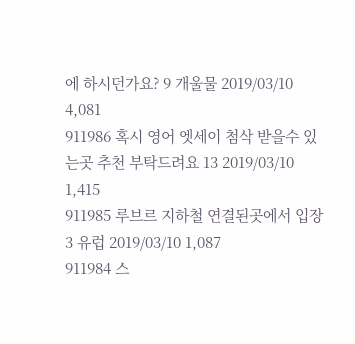에 하시던가요? 9 개울물 2019/03/10 4,081
911986 혹시 영어 엣세이 첨삭 받을수 있는곳 추천 부탁드려요 13 2019/03/10 1,415
911985 루브르 지하철 연결된곳에서 입장 3 유럽 2019/03/10 1,087
911984 스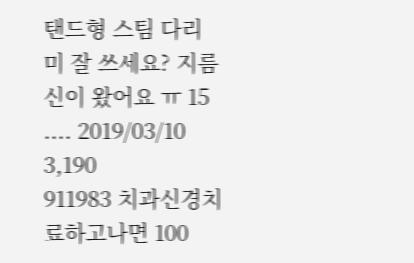탠드형 스팀 다리미 잘 쓰세요? 지름신이 왔어요 ㅠ 15 .... 2019/03/10 3,190
911983 치과신경치료하고나면 100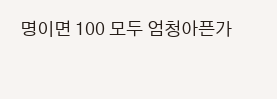명이면 100 모두 엄청아픈가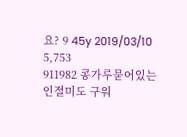요? 9 45y 2019/03/10 5,753
911982 콩가루묻어있는 인절미도 구워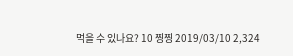먹을 수 있나요? 10 찡찡 2019/03/10 2,324